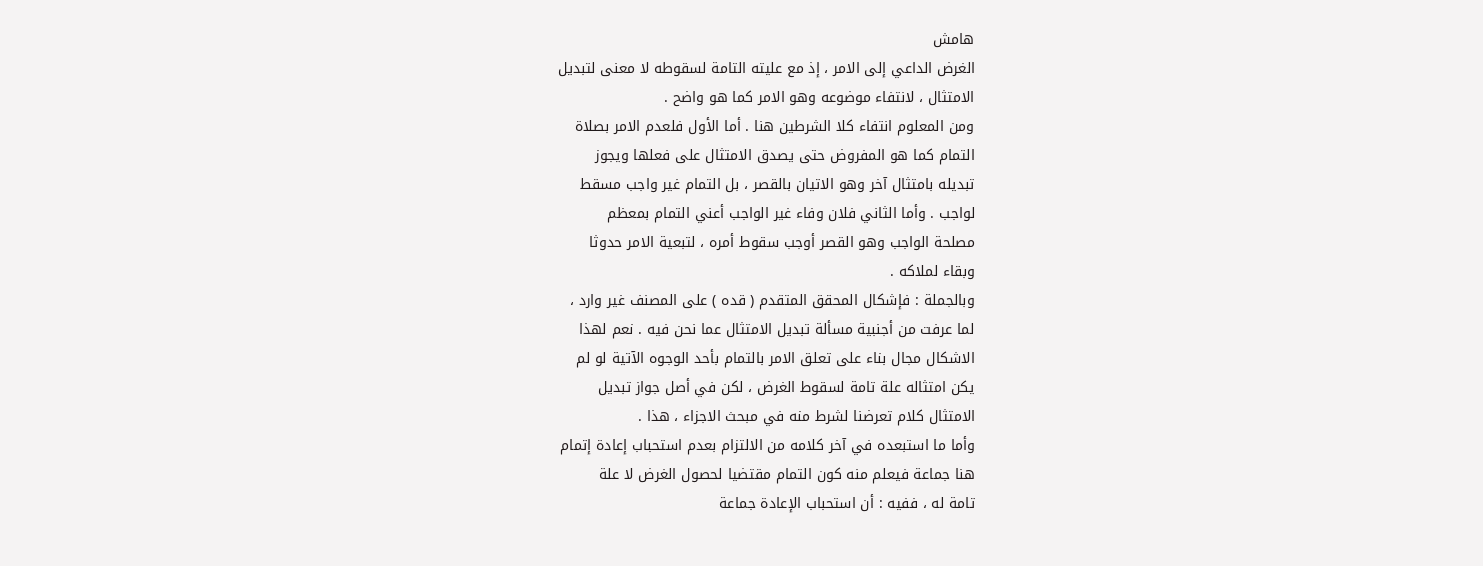هامش
الغرض الداعي إلى الامر ، إذ مع عليته التامة لسقوطه لا معنى لتبديل
الامتثال ، لانتفاء موضوعه وهو الامر كما هو واضح .
ومن المعلوم انتفاء كلا الشرطين هنا . أما الأول فلعدم الامر بصلاة
التمام كما هو المفروض حتى يصدق الامتثال على فعلها ويجوز
تبديله بامتثال آخر وهو الاتيان بالقصر ، بل التمام غير واجب مسقط
لواجب . وأما الثاني فلان وفاء غير الواجب أعني التمام بمعظم
مصلحة الواجب وهو القصر أوجب سقوط أمره ، لتبعية الامر حدوثا
وبقاء لملاكه .
وبالجملة : فإشكال المحقق المتقدم ( قده ) على المصنف غير وارد ،
لما عرفت من أجنبية مسألة تبديل الامتثال عما نحن فيه . نعم لهذا
الاشكال مجال بناء على تعلق الامر بالتمام بأحد الوجوه الآتية لو لم
يكن امتثاله علة تامة لسقوط الغرض ، لكن في أصل جواز تبديل
الامتثال كلام تعرضنا لشرط منه في مبحث الاجزاء ، هذا .
وأما ما استبعده في آخر كلامه من الالتزام بعدم استحباب إعادة إتمام
هنا جماعة فيعلم منه كون التمام مقتضيا لحصول الغرض لا علة
تامة له ، ففيه : أن استحباب الإعادة جماعة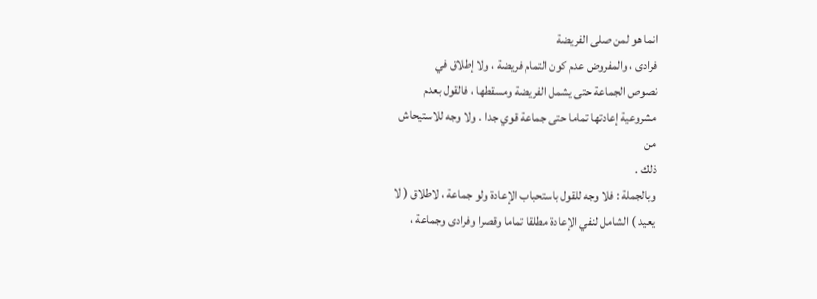انما هو لمن صلى الفريضة
فرادى ، والمفروض عدم كون التمام فريضة ، ولا إطلاق في
نصوص الجماعة حتى يشمل الفريضة ومسقطها ، فالقول بعدم
مشروعية إعادتها تماما حتى جماعة قوي جدا . ولا وجه للاستيحاش
من
ذلك .
وبالجملة : فلا وجه للقول باستحباب الإعادة ولو جماعة ، لاطلاق ( لا
يعيد ) الشامل لنفي الإعادة مطلقا تماما وقصرا وفرادى وجماعة ،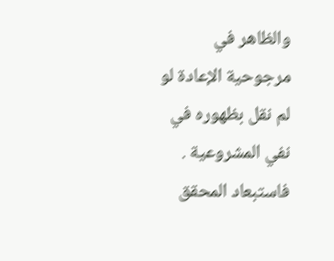والظاهر في مرجوحية الإعادة لو لم نقل بظهوره في نفي المشروعية .
فاستبعاد المحقق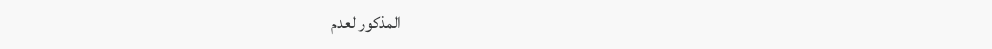المذكور لعدم